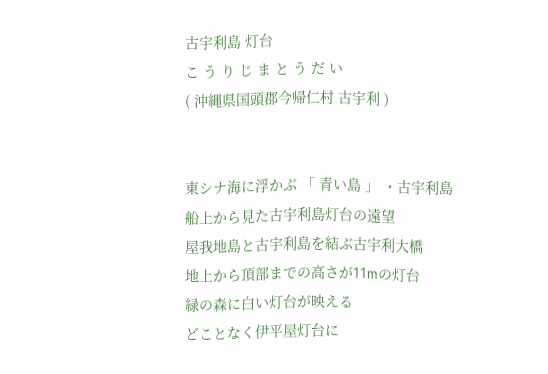古宇利島 灯台
こ う り じ ま と う だ い
( 沖縄県国頭郡今帰仁村 古宇利 )


東シナ海に浮かぶ 「 青い島 」 ・古宇利島
船上から見た古宇利島灯台の遠望
屋我地島と古宇利島を結ぶ古宇利大橋
地上から頂部までの高さが11mの灯台
緑の森に白い灯台が映える
どことなく伊平屋灯台に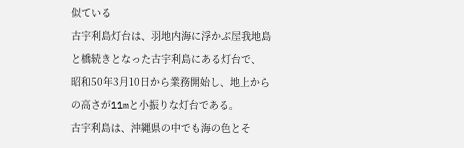似ている
古宇利島灯台は、羽地内海に浮かぶ屋我地島と橋続きとなった古宇利島にある灯台で、
昭和50年3月10日から業務開始し、地上からの高さが11mと小振りな灯台である。
古宇利島は、沖縄県の中でも海の色とそ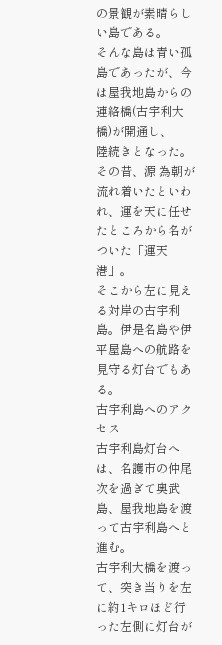の景観が素晴らしい島である。
そんな島は青い孤島であったが、今は屋我地島からの連絡橋(古宇利大橋)が開通し、
陸続きとなった。
その昔、源 為朝が流れ着いたといわれ、運を天に任せたところから名がついた「運天港」。
そこから左に見える対岸の古宇利島。伊是名島や伊平屋島への航路を見守る灯台でもある。
古宇利島へのアクセス
古宇利島灯台へは、名護市の仲尾次を過ぎて奥武島、屋我地島を渡って古宇利島へと進む。
古宇利大橋を渡って、突き当りを左に約1キロほど行った左側に灯台が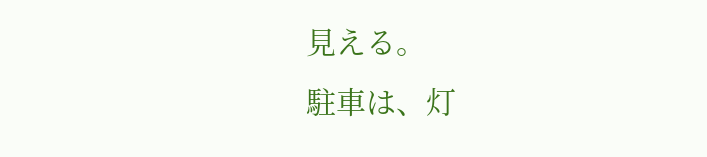見える。
駐車は、灯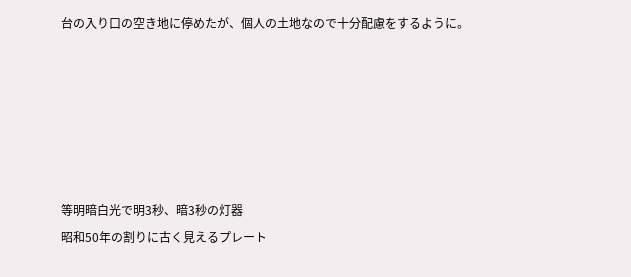台の入り口の空き地に停めたが、個人の土地なので十分配慮をするように。






等明暗白光で明3秒、暗3秒の灯器
昭和50年の割りに古く見えるプレート